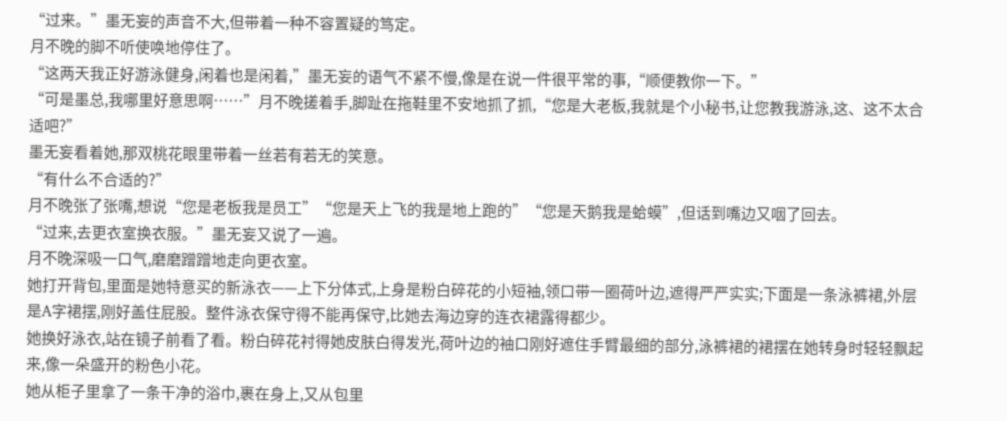“过来。”墨无妄的声音不大,但带着一种不容置疑的笃定。
月不晚的脚不听使唤地停住了。
“这两天我正好游泳健身,闲着也是闲着,”墨无妄的语气不紧不慢,像是在说一件很平常的事,“顺便教你一下。”
“可是墨总,我哪里好意思啊……”月不晚搓着手,脚趾在拖鞋里不安地抓了抓,“您是大老板,我就是个小秘书,让您教我游泳,这、这不太合适吧?”
墨无妄看着她,那双桃花眼里带着一丝若有若无的笑意。
“有什么不合适的?”
月不晚张了张嘴,想说“您是老板我是员工”“您是天上飞的我是地上跑的”“您是天鹅我是蛤蟆”,但话到嘴边又咽了回去。
“过来,去更衣室换衣服。”墨无妄又说了一遍。
月不晚深吸一口气,磨磨蹭蹭地走向更衣室。
她打开背包,里面是她特意买的新泳衣——上下分体式,上身是粉白碎花的小短袖,领口带一圈荷叶边,遮得严严实实;下面是一条泳裤裙,外层是A字裙摆,刚好盖住屁股。整件泳衣保守得不能再保守,比她去海边穿的连衣裙露得都少。
她换好泳衣,站在镜子前看了看。粉白碎花衬得她皮肤白得发光,荷叶边的袖口刚好遮住手臂最细的部分,泳裤裙的裙摆在她转身时轻轻飘起来,像一朵盛开的粉色小花。
她从柜子里拿了一条干净的浴巾,裹在身上,又从包里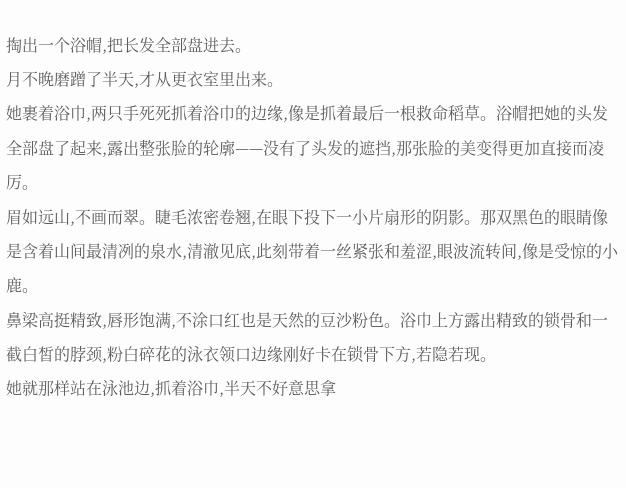掏出一个浴帽,把长发全部盘进去。
月不晚磨蹭了半天,才从更衣室里出来。
她裹着浴巾,两只手死死抓着浴巾的边缘,像是抓着最后一根救命稻草。浴帽把她的头发全部盘了起来,露出整张脸的轮廓——没有了头发的遮挡,那张脸的美变得更加直接而凌厉。
眉如远山,不画而翠。睫毛浓密卷翘,在眼下投下一小片扇形的阴影。那双黑色的眼睛像是含着山间最清冽的泉水,清澈见底,此刻带着一丝紧张和羞涩,眼波流转间,像是受惊的小鹿。
鼻梁高挺精致,唇形饱满,不涂口红也是天然的豆沙粉色。浴巾上方露出精致的锁骨和一截白皙的脖颈,粉白碎花的泳衣领口边缘刚好卡在锁骨下方,若隐若现。
她就那样站在泳池边,抓着浴巾,半天不好意思拿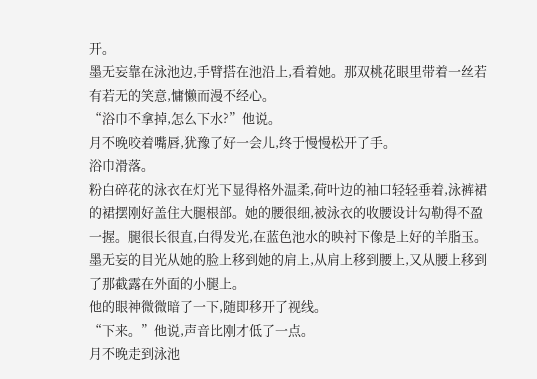开。
墨无妄靠在泳池边,手臂搭在池沿上,看着她。那双桃花眼里带着一丝若有若无的笑意,慵懒而漫不经心。
“浴巾不拿掉,怎么下水?”他说。
月不晚咬着嘴唇,犹豫了好一会儿,终于慢慢松开了手。
浴巾滑落。
粉白碎花的泳衣在灯光下显得格外温柔,荷叶边的袖口轻轻垂着,泳裤裙的裙摆刚好盖住大腿根部。她的腰很细,被泳衣的收腰设计勾勒得不盈一握。腿很长很直,白得发光,在蓝色池水的映衬下像是上好的羊脂玉。
墨无妄的目光从她的脸上移到她的肩上,从肩上移到腰上,又从腰上移到了那截露在外面的小腿上。
他的眼神微微暗了一下,随即移开了视线。
“下来。”他说,声音比刚才低了一点。
月不晚走到泳池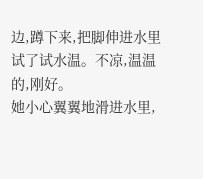边,蹲下来,把脚伸进水里试了试水温。不凉,温温的,刚好。
她小心翼翼地滑进水里,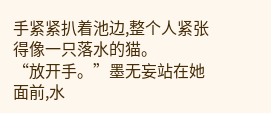手紧紧扒着池边,整个人紧张得像一只落水的猫。
“放开手。”墨无妄站在她面前,水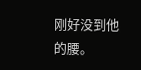刚好没到他的腰。